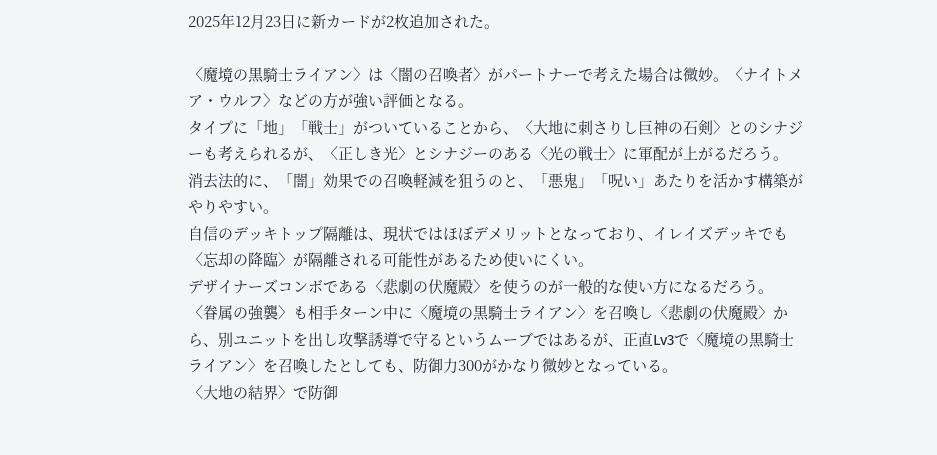2025年12月23日に新カードが2枚追加された。

〈魔境の黒騎士ライアン〉は〈闇の召喚者〉がパートナーで考えた場合は微妙。〈ナイトメア・ウルフ〉などの方が強い評価となる。
タイプに「地」「戦士」がついていることから、〈大地に刺さりし巨神の石剣〉とのシナジーも考えられるが、〈正しき光〉とシナジーのある〈光の戦士〉に軍配が上がるだろう。
消去法的に、「闇」効果での召喚軽減を狙うのと、「悪鬼」「呪い」あたりを活かす構築がやりやすい。
自信のデッキトップ隔離は、現状ではほぼデメリットとなっており、イレイズデッキでも〈忘却の降臨〉が隔離される可能性があるため使いにくい。
デザイナーズコンボである〈悲劇の伏魔殿〉を使うのが一般的な使い方になるだろう。
〈眷属の強襲〉も相手ターン中に〈魔境の黒騎士ライアン〉を召喚し〈悲劇の伏魔殿〉から、別ユニットを出し攻撃誘導で守るというムーブではあるが、正直Lv3で〈魔境の黒騎士ライアン〉を召喚したとしても、防御力300がかなり微妙となっている。
〈大地の結界〉で防御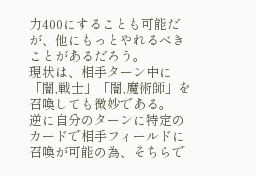力400にすることも可能だが、他にもっとやれるべきことがあるだろう。
現状は、相手ターン中に「闇,戦士」「闇,魔術師」を召喚しても微妙である。
逆に自分のターンに特定のカードで相手フィールドに召喚が可能の為、そちらで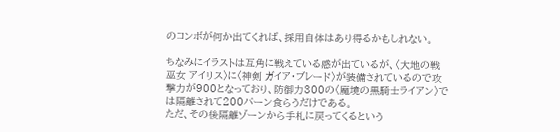のコンボが何か出てくれば、採用自体はあり得るかもしれない。

ちなみにイラストは互角に戦えている感が出ているが、〈大地の戦巫女 アイリス〉に〈神剣 ガイア・ブレード〉が装備されているので攻撃力が900となっており、防御力300の〈魔境の黒騎士ライアン〉では隔離されて200バーン食らうだけである。
ただ、その後隔離ゾーンから手札に戻ってくるという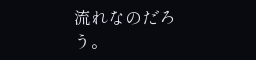流れなのだろう。